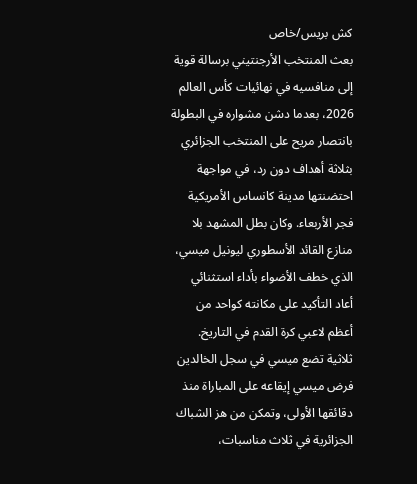كش بريس/خاص
بعث المنتخب الأرجنتيني برسالة قوية إلى منافسيه في نهائيات كأس العالم 2026، بعدما دشن مشواره في البطولة بانتصار مريح على المنتخب الجزائري بثلاثة أهداف دون رد، في مواجهة احتضنتها مدينة كانساس الأمريكية فجر الأربعاء. وكان بطل المشهد بلا منازع القائد الأسطوري ليونيل ميسي، الذي خطف الأضواء بأداء استثنائي أعاد التأكيد على مكانته كواحد من أعظم لاعبي كرة القدم في التاريخ.
ثلاثية تضع ميسي في سجل الخالدين
فرض ميسي إيقاعه على المباراة منذ دقائقها الأولى، وتمكن من هز الشباك الجزائرية في ثلاث مناسبات،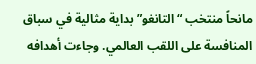مانحاً منتخب “التانغو” بداية مثالية في سباق المنافسة على اللقب العالمي. وجاءت أهدافه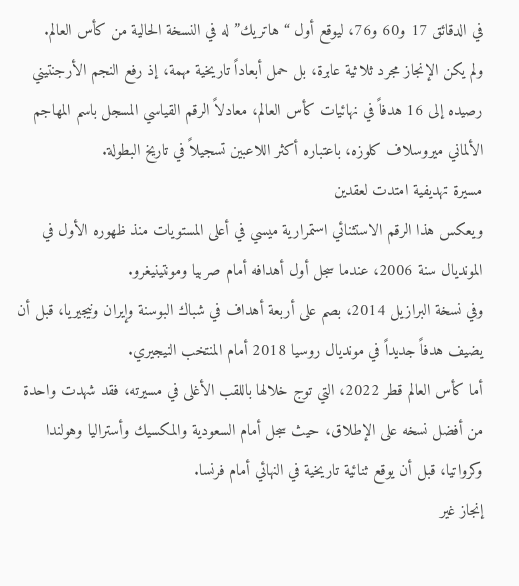في الدقائق 17 و60 و76، ليوقع أول “هاتريك” له في النسخة الحالية من كأس العالم.
ولم يكن الإنجاز مجرد ثلاثية عابرة، بل حمل أبعاداً تاريخية مهمة، إذ رفع النجم الأرجنتيني رصيده إلى 16 هدفاً في نهائيات كأس العالم، معادلاً الرقم القياسي المسجل باسم المهاجم الألماني ميروسلاف كلوزه، باعتباره أكثر اللاعبين تسجيلاً في تاريخ البطولة.
مسيرة تهديفية امتدت لعقدين
ويعكس هذا الرقم الاستثنائي استمرارية ميسي في أعلى المستويات منذ ظهوره الأول في المونديال سنة 2006، عندما سجل أول أهدافه أمام صربيا ومونتينيغرو.
وفي نسخة البرازيل 2014، بصم على أربعة أهداف في شباك البوسنة وإيران ونيجيريا، قبل أن يضيف هدفاً جديداً في مونديال روسيا 2018 أمام المنتخب النيجيري.
أما كأس العالم قطر 2022، التي توج خلالها باللقب الأغلى في مسيرته، فقد شهدت واحدة من أفضل نسخه على الإطلاق، حيث سجل أمام السعودية والمكسيك وأستراليا وهولندا وكرواتيا، قبل أن يوقع ثنائية تاريخية في النهائي أمام فرنسا.
إنجاز غير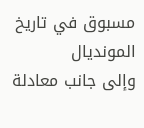مسبوق في تاريخ المونديال
وإلى جانب معادلة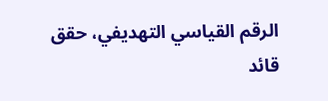الرقم القياسي التهديفي، حقق قائد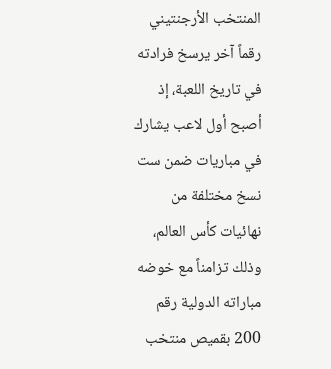المنتخب الأرجنتيني رقماً آخر يرسخ فرادته في تاريخ اللعبة، إذ أصبح أول لاعب يشارك في مباريات ضمن ست نسخ مختلفة من نهائيات كأس العالم، وذلك تزامناً مع خوضه مباراته الدولية رقم 200 بقميص منتخب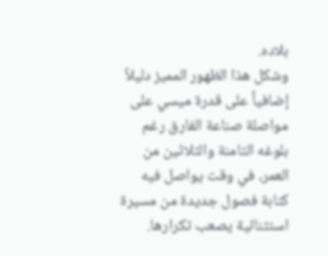بلاده.
وشكل هذا الظهور المميز دليلاً إضافياً على قدرة ميسي على مواصلة صناعة الفارق رغم بلوغه الثامنة والثلاثين من العمر، في وقت يواصل فيه كتابة فصول جديدة من مسيرة استثنائية يصعب تكرارها.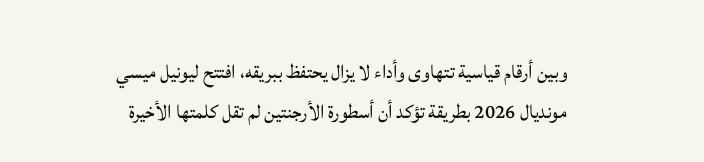وبين أرقام قياسية تتهاوى وأداء لا يزال يحتفظ ببريقه، افتتح ليونيل ميسي مونديال 2026 بطريقة تؤكد أن أسطورة الأرجنتين لم تقل كلمتها الأخيرة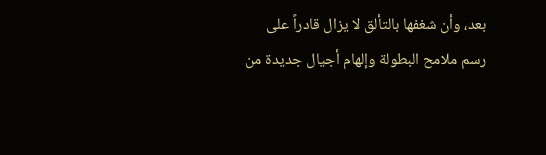بعد، وأن شغفها بالتألق لا يزال قادراً على رسم ملامح البطولة وإلهام أجيال جديدة من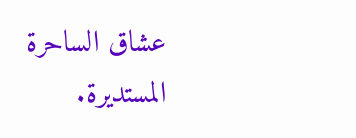عشاق الساحرة المستديرة.